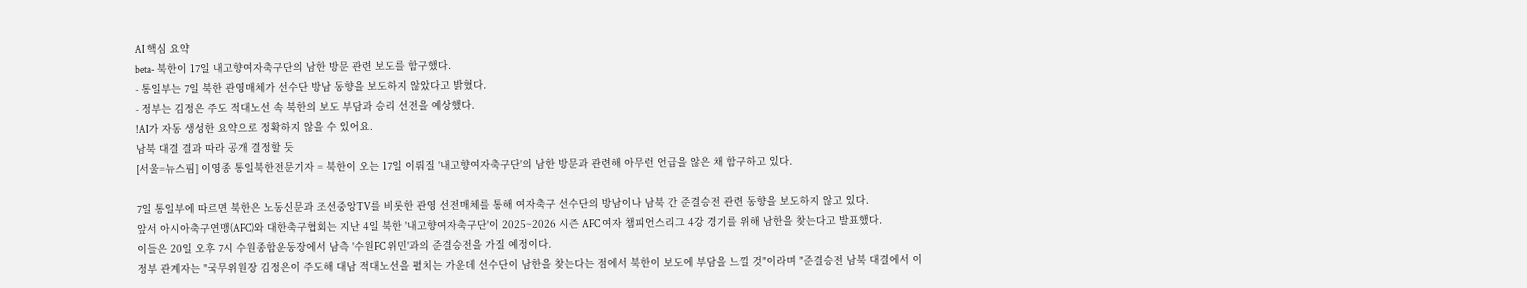AI 핵심 요약
beta- 북한이 17일 내고향여자축구단의 남한 방문 관련 보도를 함구했다.
- 통일부는 7일 북한 관영매체가 선수단 방남 동향을 보도하지 않았다고 밝혔다.
- 정부는 김정은 주도 적대노선 속 북한의 보도 부담과 승리 선전을 예상했다.
!AI가 자동 생성한 요약으로 정확하지 않을 수 있어요.
남북 대결 결과 따라 공개 결정할 듯
[서울=뉴스핌] 이영종 통일북한전문기자 = 북한이 오는 17일 이뤄질 '내고향여자축구단'의 남한 방문과 관련해 아무런 언급을 않은 채 함구하고 있다.

7일 통일부에 따르면 북한은 노동신문과 조선중앙TV를 비롯한 관영 선전매체를 통해 여자축구 선수단의 방남이나 남북 간 준결승전 관련 동향을 보도하지 않고 있다.
앞서 아시아축구연맹(AFC)와 대한축구협회는 지난 4일 북한 '내고향여자축구단'이 2025~2026 시즌 AFC 여자 챔피언스리그 4강 경기를 위해 남한을 찾는다고 발표했다.
이들은 20일 오후 7시 수원종합운동장에서 남측 '수원FC 위민'과의 준결승전을 가질 예정이다.
정부 관계자는 "국무위원장 김정은이 주도해 대남 적대노선을 펼치는 가운데 선수단이 남한을 찾는다는 점에서 북한이 보도에 부담을 느낄 것"이라며 "준결승전 남북 대결에서 이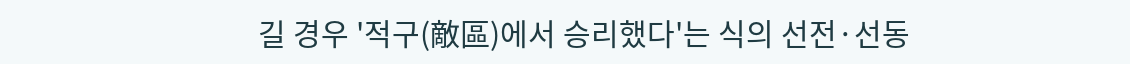길 경우 '적구(敵區)에서 승리했다'는 식의 선전·선동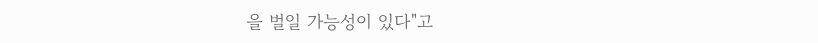을 벌일 가능성이 있다"고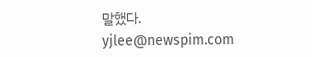말했다.
yjlee@newspim.com